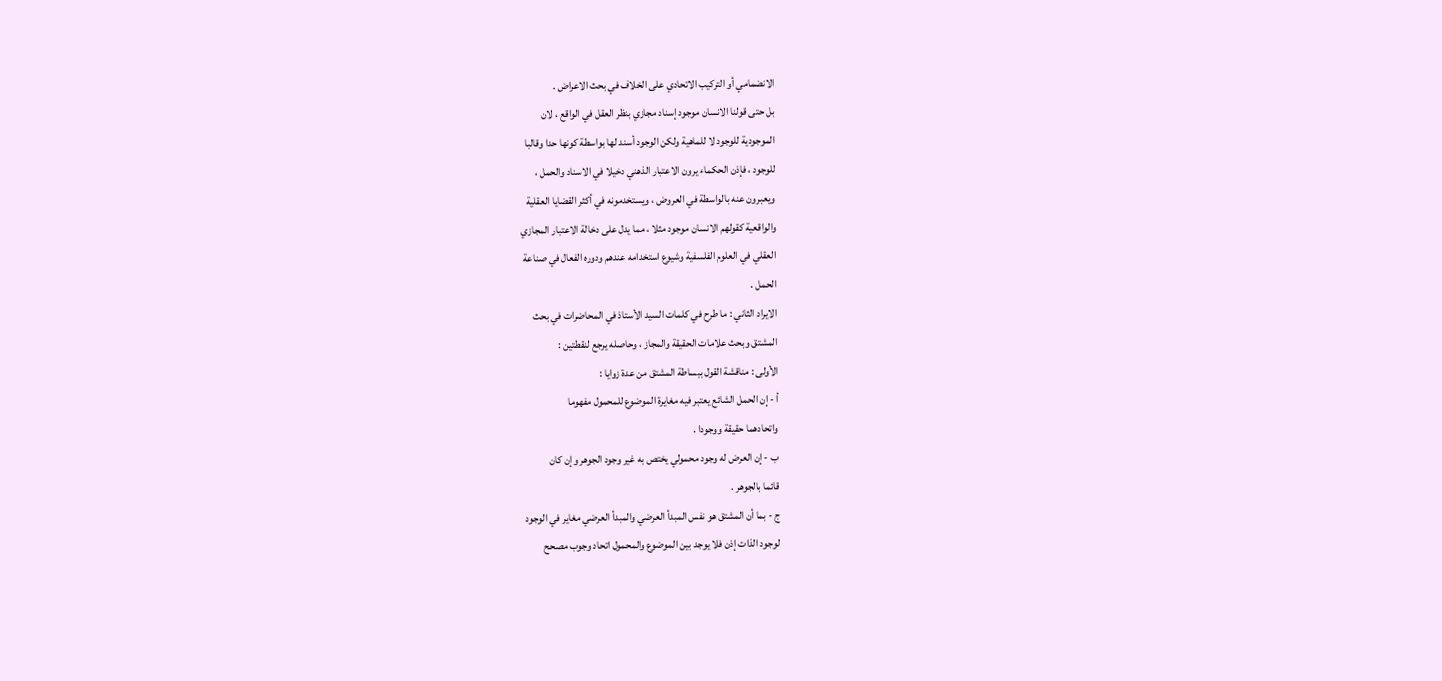الانضمامي أو التركيب الاتحادي على الخلاف في بحث الاعراض .
بل حتى قولنا الانسان موجود إسناد مجازي بنظر العقل في الواقع ، لان
الموجودية للوجود لا للماهية ولكن الوجود أسند لها بواسطة كونها حدا وقالبا
للوجود ، فإذن الحكماء يرون الاعتبار الذهني دخيلا في الاسناد والحمل ،
ويعبرون عنه بالواسطة في العروض ، ويستخدمونه في أكثر القضايا العقلية
والواقعية كقولهم الانسان موجود مثلا ، مما يدل على دخالة الاعتبار المجازي
العقلي في العلوم الفلسفية وشيوع استخدامه عندهم ودوره الفعال في صناعة
الحمل .
الايراد الثاني : ما طرح في كلمات السيد الأستاذ في المحاضرات في بحث
المشتق وبحث علامات الحقيقة والمجاز ، وحاصله يرجع لنقطتين :
الأولى : مناقشة القول ببساطة المشتق من عدة زوايا :
أ - إن الحمل الشائع يعتبر فيه مغايرة الموضوع للمحمول مفهوما
واتحادهما حقيقة ووجودا .
ب - إن العرض له وجود محمولي يختص به غير وجود الجوهر وإن كان
قائما بالجوهر .
ج - بما أن المشتق هو نفس المبدأ العرضي والمبدأ العرضي مغاير في الوجود
لوجود الذات إذن فلا يوجد بين الموضوع والمحمول اتحاد وجوب مصحح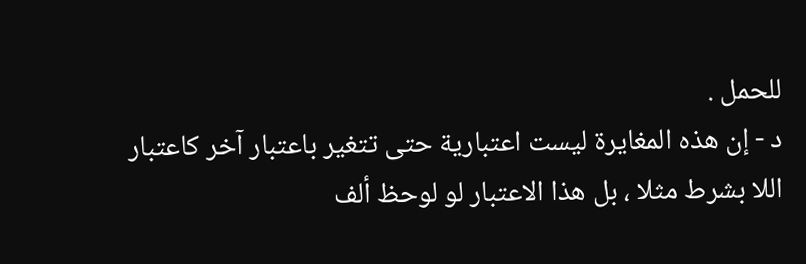للحمل .
د - إن هذه المغايرة ليست اعتبارية حتى تتغير باعتبار آخر كاعتبار
اللا بشرط مثلا ، بل هذا الاعتبار لو لوحظ ألف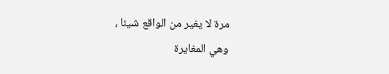مرة لا يغير من الواقع شيئا ،
وهي المغايرة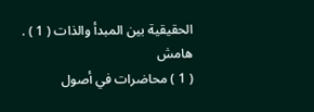الحقيقية بين المبدأ والذات ( 1 ) .
هامش
( 1 ) محاضرات في أصول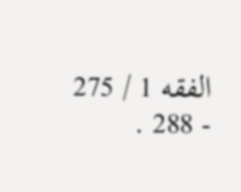الفقه 1 / 275 - 288 .